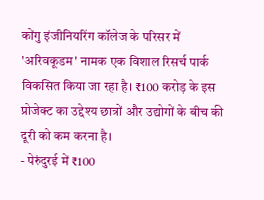कोंगु इंजीनियरिंग कॉलेज के परिसर में 'अरिवकूडम' नामक एक विशाल रिसर्च पार्क विकसित किया जा रहा है। ₹100 करोड़ के इस प्रोजेक्ट का उद्देश्य छात्रों और उद्योगों के बीच की दूरी को कम करना है।
- पेरुंदुरई में ₹100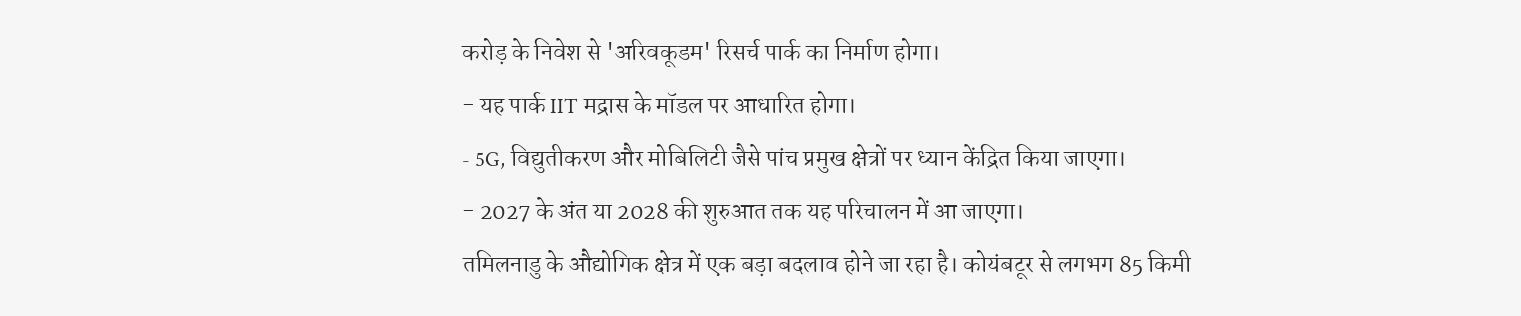करोड़ के निवेश से 'अरिवकूडम' रिसर्च पार्क का निर्माण होगा।
- यह पार्क IIT मद्रास के मॉडल पर आधारित होगा।
- 5G, विद्युतीकरण और मोबिलिटी जैसे पांच प्रमुख क्षेत्रों पर ध्यान केंद्रित किया जाएगा।
- 2027 के अंत या 2028 की शुरुआत तक यह परिचालन में आ जाएगा।
तमिलनाडु के औद्योगिक क्षेत्र में एक बड़ा बदलाव होने जा रहा है। कोयंबटूर से लगभग 85 किमी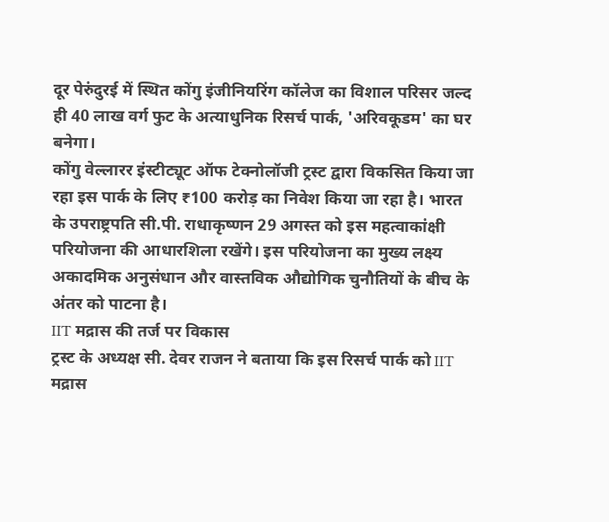दूर पेरुंदुरई में स्थित कोंगु इंजीनियरिंग कॉलेज का विशाल परिसर जल्द ही 40 लाख वर्ग फुट के अत्याधुनिक रिसर्च पार्क, 'अरिवकूडम' का घर बनेगा।
कोंगु वेल्लारर इंस्टीट्यूट ऑफ टेक्नोलॉजी ट्रस्ट द्वारा विकसित किया जा रहा इस पार्क के लिए ₹100 करोड़ का निवेश किया जा रहा है। भारत के उपराष्ट्रपति सी.पी. राधाकृष्णन 29 अगस्त को इस महत्वाकांक्षी परियोजना की आधारशिला रखेंगे। इस परियोजना का मुख्य लक्ष्य अकादमिक अनुसंधान और वास्तविक औद्योगिक चुनौतियों के बीच के अंतर को पाटना है।
IIT मद्रास की तर्ज पर विकास
ट्रस्ट के अध्यक्ष सी. देवर राजन ने बताया कि इस रिसर्च पार्क को IIT मद्रास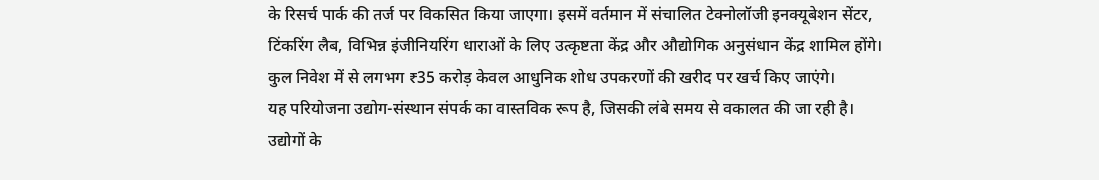के रिसर्च पार्क की तर्ज पर विकसित किया जाएगा। इसमें वर्तमान में संचालित टेक्नोलॉजी इनक्यूबेशन सेंटर, टिंकरिंग लैब, विभिन्न इंजीनियरिंग धाराओं के लिए उत्कृष्टता केंद्र और औद्योगिक अनुसंधान केंद्र शामिल होंगे। कुल निवेश में से लगभग ₹35 करोड़ केवल आधुनिक शोध उपकरणों की खरीद पर खर्च किए जाएंगे।
यह परियोजना उद्योग-संस्थान संपर्क का वास्तविक रूप है, जिसकी लंबे समय से वकालत की जा रही है।
उद्योगों के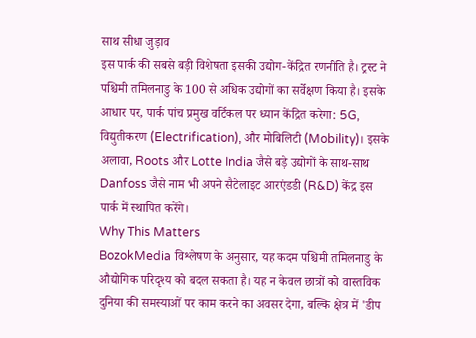साथ सीधा जुड़ाव
इस पार्क की सबसे बड़ी विशेषता इसकी उद्योग-केंद्रित रणनीति है। ट्रस्ट ने पश्चिमी तमिलनाडु के 100 से अधिक उद्योगों का सर्वेक्षण किया है। इसके आधार पर, पार्क पांच प्रमुख वर्टिकल पर ध्यान केंद्रित करेगा: 5G, विद्युतीकरण (Electrification), और मोबिलिटी (Mobility)। इसके अलावा, Roots और Lotte India जैसे बड़े उद्योगों के साथ-साथ Danfoss जैसे नाम भी अपने सैटेलाइट आरएंडडी (R&D) केंद्र इस पार्क में स्थापित करेंगे।
Why This Matters
BozokMedia विश्लेषण के अनुसार, यह कदम पश्चिमी तमिलनाडु के औद्योगिक परिदृश्य को बदल सकता है। यह न केवल छात्रों को वास्तविक दुनिया की समस्याओं पर काम करने का अवसर देगा, बल्कि क्षेत्र में 'डीप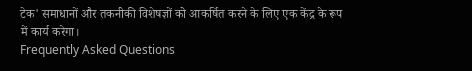टेक' समाधानों और तकनीकी विशेषज्ञों को आकर्षित करने के लिए एक केंद्र के रूप में कार्य करेगा।
Frequently Asked Questions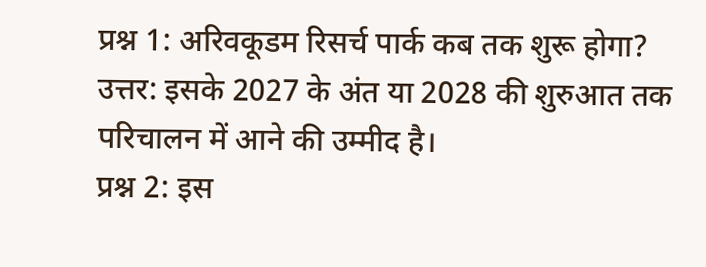प्रश्न 1: अरिवकूडम रिसर्च पार्क कब तक शुरू होगा?
उत्तर: इसके 2027 के अंत या 2028 की शुरुआत तक परिचालन में आने की उम्मीद है।
प्रश्न 2: इस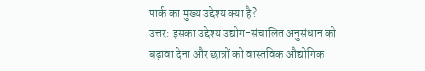पार्क का मुख्य उद्देश्य क्या है?
उत्तर: इसका उद्देश्य उद्योग-संचालित अनुसंधान को बढ़ावा देना और छात्रों को वास्तविक औद्योगिक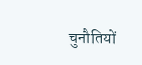चुनौतियों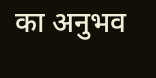का अनुभव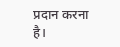प्रदान करना है।